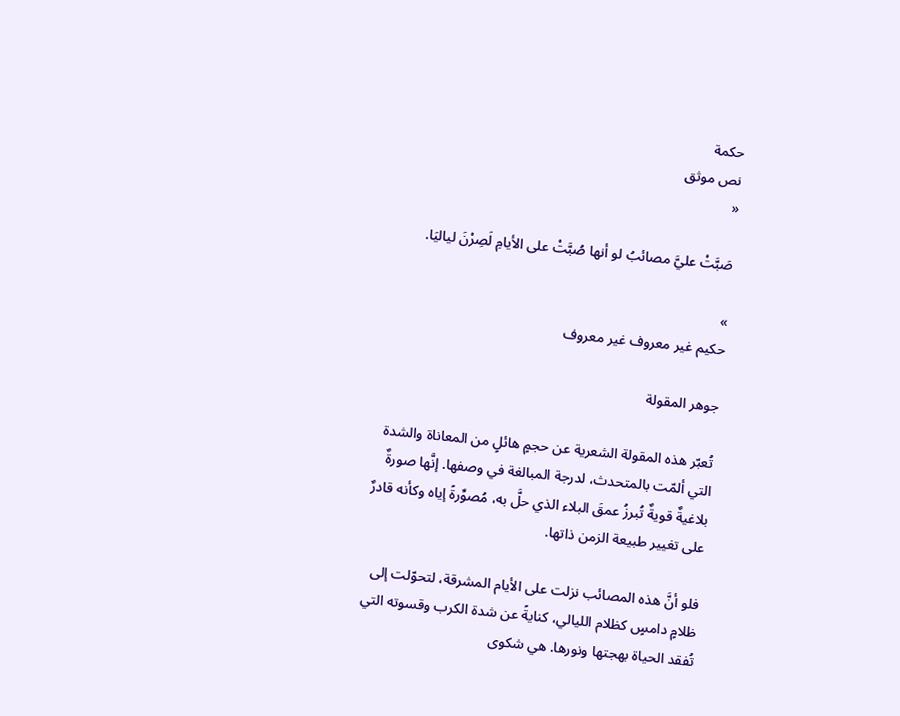حكمة
نص موثق
«

صَبَّتْ عليَّ مصائبُ لو أنها صُبَّتْ على الأيامِ لَصِرْنَ لياليَا.

»
حكيم غير معروف غير معروف

جوهر المقولة

تُعبّر هذه المقولة الشعرية عن حجمٍ هائلٍ من المعاناة والشدة التي ألمّت بالمتحدث، لدرجة المبالغة في وصفها. إنَّها صورةٌ بلاغيةٌ قويةٌ تُبرزُ عمقَ البلاء الذي حلَّ به، مُصوِّرةً إياه وكأنه قادرٌ على تغيير طبيعة الزمن ذاتها.

فلو أنَّ هذه المصائب نزلت على الأيام المشرقة، لتحوّلت إلى ظلامٍ دامسٍ كظلام الليالي، كنايةً عن شدة الكرب وقسوته التي تُفقد الحياة بهجتها ونورها. هي شكوى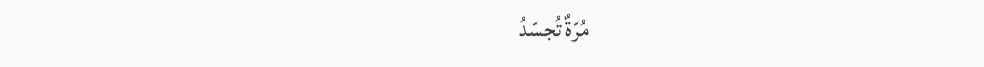مُرّةٌ تُجسّدُ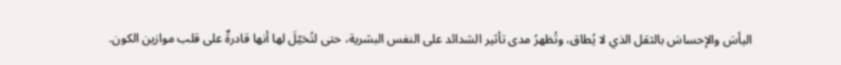اليأسَ والإحساسَ بالثقل الذي لا يُطاق، وتُظهرُ مدى تأثير الشدائد على النفس البشرية، حتى لتُخيّلَ لها أنها قادرةٌ على قلب موازين الكون.